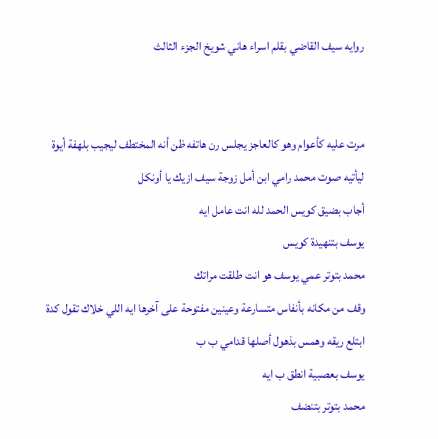روايه سيف القاضي بقلم اسراء هاني شويخ الجزء الثالث


مرت عليه كأعوام وهو كالعاجز يجلس رن هاتفه ظن أنه المختطف ليجيب بلهفة أيوة
ليأتيه صوت محمد رامي ابن أمل زوجة سيف ازيك يا أونكل
أجاب بضيق كويس الحمد لله انت عامل ايه
يوسف بتنهيدة كويس
محمد بتوتر عمي يوسف هو انت طلقت مراتك
وقف من مكانه بأنفاس متسارعة وعينين مفتوحة على آخرها ايه اللي خلاك تقول كدة
ابتلع ريقه وهمس بذهول أصلها قدامي ب ب
يوسف بعصبية انطق ب ايه
محمد بتوتر بتنضف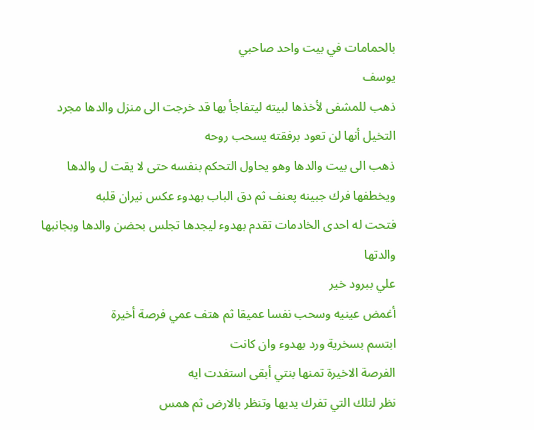بالحمامات في بيت واحد صاحبي
يوسف
ذهب للمشفى لأخذها لبيته ليتفاجأ بها قد خرجت الى منزل والدها مجرد التخيل أنها لن تعود برفقته يسحب روحه
ذهب الى بيت والدها وهو يحاول التحكم بنفسه حتى لا يقت ل والدها ويخطفها فرك جبينه پعنف ثم دق الباب بهدوء عكس نيران قلبه
فتحت له احدى الخادمات تقدم بهدوء ليجدها تجلس بحضن والدها وبجانبها والدتها
علي ببرود خير
أغمض عينيه وسحب نفسا عميقا ثم هتف عمي فرصة أخيرة
ابتسم بسخرية ورد بهدوء وان كانت
الفرصة الاخيرة تمنها بنتي أبقى استفدت ايه
نظر لتلك التي تفرك يديها وتنظر بالارض ثم همس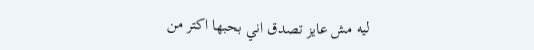ليه مش عايز تصدق اني بحبها اكتر من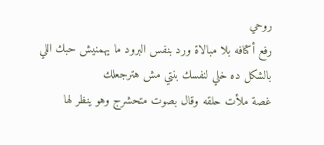روحي
رفع أكتافه بلا مبالاة ورد بنفس البرود ما يهمنيش حبك اللي بالشكل ده خلي لنفسك بنتي مش هترجعلك
غصة ملأت حلقه وقال بصوت متحشرج وهو ينظر لها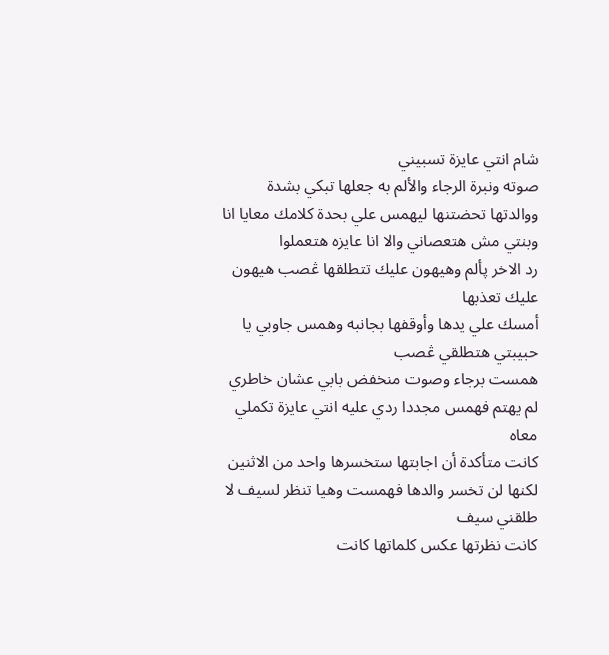شام انتي عايزة تسبيني
صوته ونبرة الرجاء والألم به جعلها تبكي بشدة
ووالدتها تحضتنها ليهمس علي بحدة كلامك معايا انا وبنتي مش هتعصاني والا انا عايزه هتعملوا
رد الاخر پألم وهيهون عليك تتطلقها ڠصب هيهون عليك تعذبها
أمسك علي يدها وأوقفها بجانبه وهمس جاوبي يا حبيبتي هتطلقي ڠصب
همست برجاء وصوت منخفض بابي عشان خاطري
لم يهتم فهمس مجددا ردي عليه انتي عايزة تكملي معاه
كانت متأكدة أن اجابتها ستخسرها واحد من الاثنين لكنها لن تخسر والدها فهمست وهيا تنظر لسيف لا طلقني سيف
كانت نظرتها عكس كلماتها كانت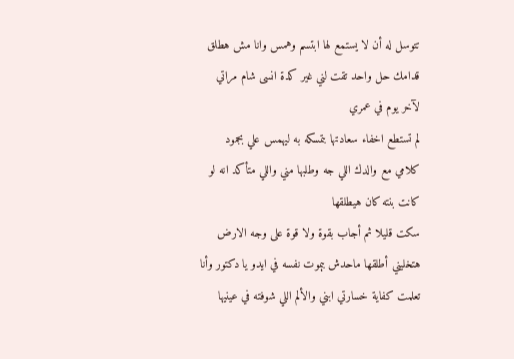تتوسل له أن لا يستمع لها ابتسم وهمس وانا مش هطلق قدامك حل واحد تقت لني غير كدة انسى شام مراتي لآخر يوم في عمري
لم تستطع اخفاء سعادتها بتمسكه به ليهمس علي بجمود كلامي مع والدك اللي جه وطلبها مني واللي متأكد انه لو كانت بنته كان هيطلقها
سكت قليلا ثم أجاب بقوة ولا قوة على وجه الارض هتخليني أطلقها ماحدش بېموت نفسه في ايدو يا دكتور وأنا تعلمت كفاية خسارتي ابني والألم اللي شوفته في عينيها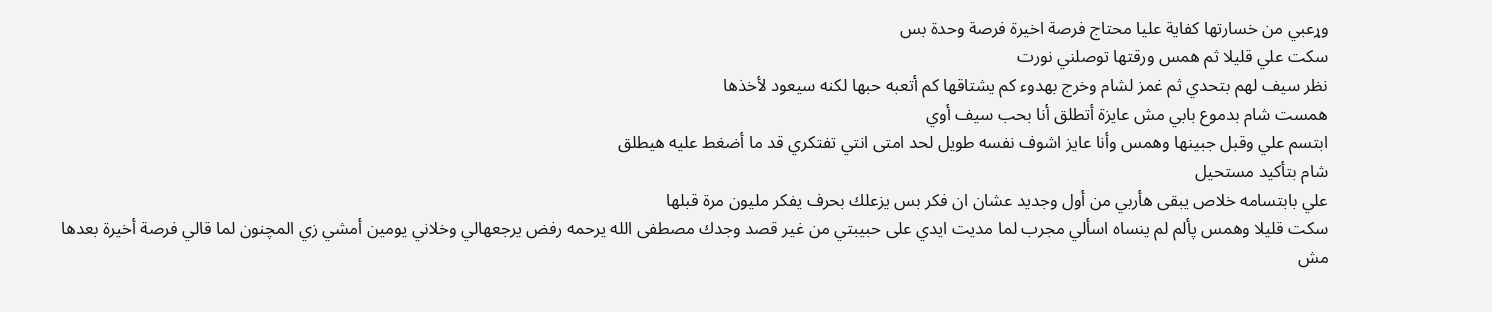وړعبي من خسارتها كفاية عليا محتاج فرصة اخيرة فرصة وحدة بس
سكت علي قليلا ثم همس ورقتها توصلني نورت
نظر سيف لهم بتحدي ثم غمز لشام وخرج بهدوء كم يشتاقها كم أتعبه حبها لكنه سيعود لأخذها
همست شام بدموع بابي مش عايزة أتطلق أنا بحب سيف أوي
ابتسم علي وقبل جبينها وهمس وأنا عايز اشوف نفسه طويل لحد امتى انتي تفتكري قد ما أضغط عليه هيطلق
شام بتأكيد مستحيل
علي بابتسامه خلاص يبقى هأربي من أول وجديد عشان ان فكر بس يزعلك بحرف يفكر مليون مرة قبلها
سكت قليلا وهمس پألم لم ينساه اسألي مجرب لما مديت ايدي على حبيبتي من غير قصد وجدك مصطفى الله يرحمه رفض يرجعهالي وخلاني يومين أمشي زي المچنون لما قالي فرصة أخيرة بعدها مش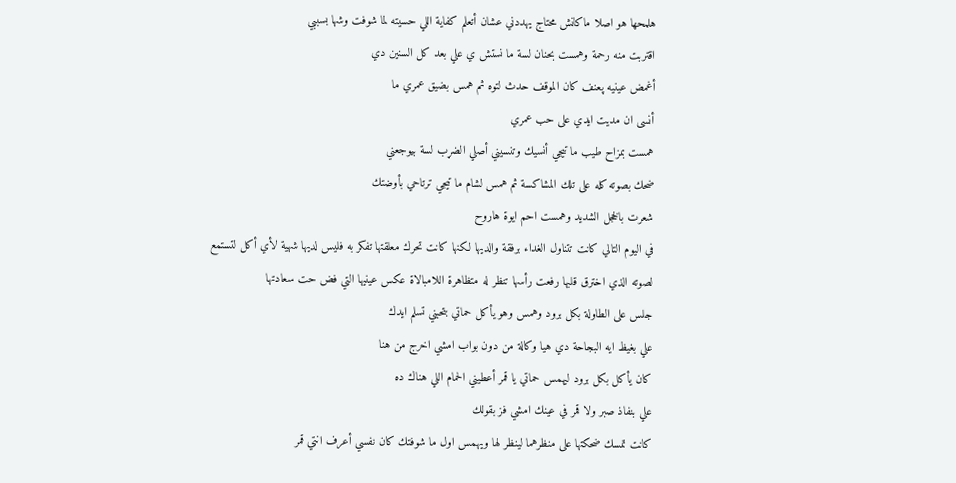هلمحها هو اصلا ماكانش محتاج يهددني عشان أتعلم كفاية اللي حسيته لما شوفت وشها بسببي
اقتربت منه رحمة وهمست بحنان لسة ما نستش ي علي بعد كل السنين دي
أغمض عينيه پعنف كان الموقف حدث لتوه ثم همس بضيق عمري ما
أنسى ان مديت ايدي على حب عمري
همست بمزاح طيب ما تيجي أنسيك وتنسيني أصلي الضړب لسة بيوجعني
ضحك بصوته كله على تلك المشاكسة ثم همس لشام ما تيجي ترتاحي بأوضتك
شعرت بالخجل الشديد وهمست احم ايوة هاروح
في اليوم التالي كانت تتناول الغداء برفقة والديها لكنها كانت تحرك معلقتها تفكر به فليس لديها شهية لأي أكل لتستمع لصوته الذي اخترق قلبها رفعت رأسها تنظر له متظاهرة اللامبالاة عكس عينيها التي فض حت سعادتها
جلس على الطاولة بكل برود وهمس وهو يأكل حماتي بتحبني تسلم ايدك
علي بغيظ ايه البجاحة دي هيا وكالة من دون بواب امشي اخرج من هنا
كان يأكل بكل برود ليهمس حماتي يا قمر أعطيني الحمام اللي هناك ده
علي بنفاذ صبر ولا قمر في عينك امشي فز بقولك
كانت تمسك ضحكتها على منظرهما لينظر لها ويهمس اول ما شوفتك كان نفسي أعرف انتي قمر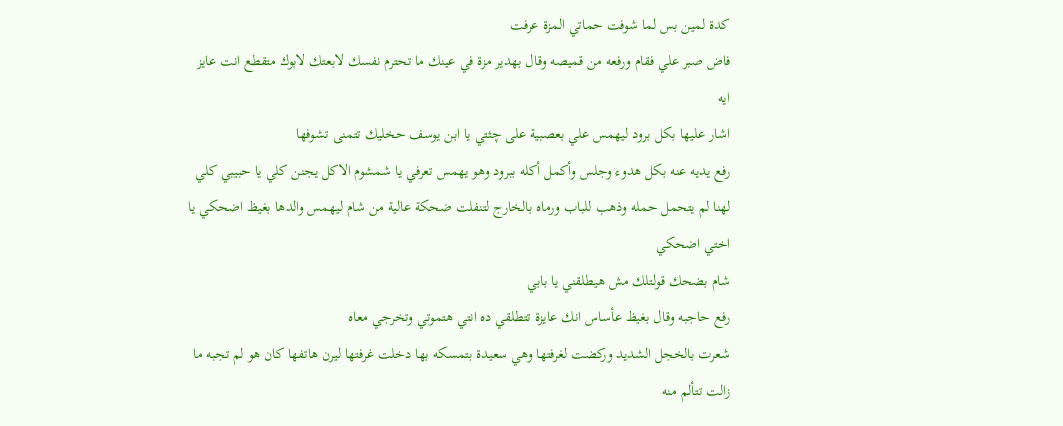كدة لمين بس لما شوفت حماتي المزة عرفت
فاض صبر علي فقام ورفعه من قميصه وقال بهدير مزة في عينك ما تحترم نفسك لابعتك لابوك متقطع انت عايز ايه
اشار عليها بكل برود ليهمس علي بعصبية على چثتي يا ابن يوسف حخليك تتمنى تشوفها
رفع يديه عنه بكل هدوء وجلس وأكمل أكله ببرود وهو يهمس تعرفي يا شمشوم الاكل يجنن كلي يا حبيبي كلي
لهنا لم يتحمل حمله وذهب للباب ورماه بالخارج لتنفلت ضحكة عالية من شام ليهمس والدها بغيظ اضحكي يا اختي اضحكي
شام بضحك قولتلك مش هيطلقني يا بابي
رفع حاجبه وقال بغيظ عأساس انك عايزة تتطلقي ده انتي ھتموتي وتخرجي معاه
شعرت بالخجل الشديد وركضت لغرفتها وهي سعيدة بتمسكه بها دخلت غرفتها ليرن هاتفها كان هو لم تجبه ما زالت تتألم منه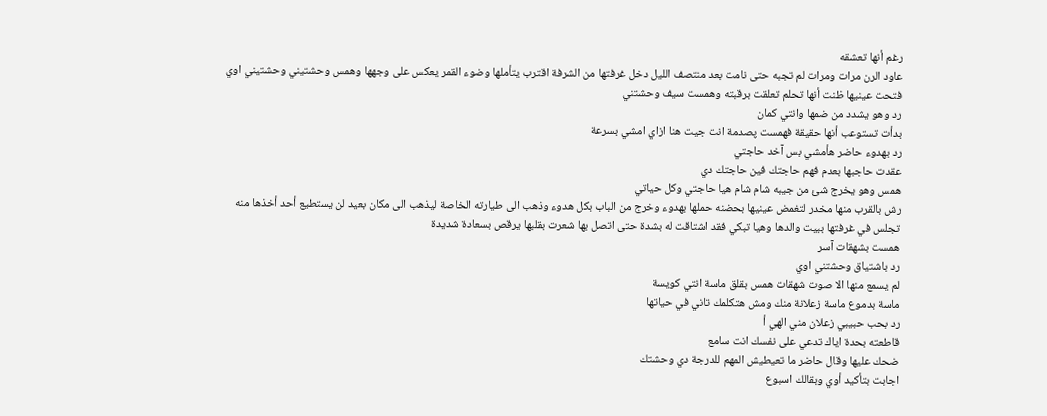رغم أنها تعشقه
عاود الرن مرات ومرات لم تجبه حتى نامت بعد منتصف الليل دخل غرفتها من الشرفة اقترب يتأملها وضوء القمر يعكس على وجهها وهمس وحشتيني وحشتيني اوي
فتحت عينيها ظنت أنها تحلم تعلقت برقبته وهمست سيف وحشتني
رد وهو يشدد من ضمھا وانتي كمان
بدأت تستوعب أنها حقيقة فهمست پصدمة انت جيت هنا ازاي امشي بسرعة
رد بهدوء حاضر هأمشي بس آخد حاجتي
عقدت حاجبها بعدم فهم حاجتك فين حاجتك دي
همس وهو يخرج شئ من جيبه شام شام هيا حاجتي وكل حياتي
رش بالقرب منها مخدر لتغمض عينيها بحضنه حملها بهدوء وخرج من الباب بكل هدوء وذهب الى طيارته الخاصة ليذهب الى مكان بعيد لن يستطيع أحد أخذها منه
تجلس في غرفتها ببيت والدها وهيا تبكي فقد اشتاقت له بشدة حتى اتصل بها شعرت بقلبها يرقص بسعادة شديدة
همست بشهقات آسر
رد باشتياق وحشتني اوي
لم يسمع منها الا صوت شهقات همس بقلق ماسة انتي كويسة
ماسة بدموع ماسة زعلانة منك ومش هتكلمك تاني في حياتها
رد بحب حبيبي زعلان مني الهي أ
قاطعته بحدة اياك تدعي على نفسك انت سامع
ضحك عليها وقال حاضر ما تعيطيش المهم للدرجة دي وحشتك
اجابت بتأكيد أوي وبقالك اسبوع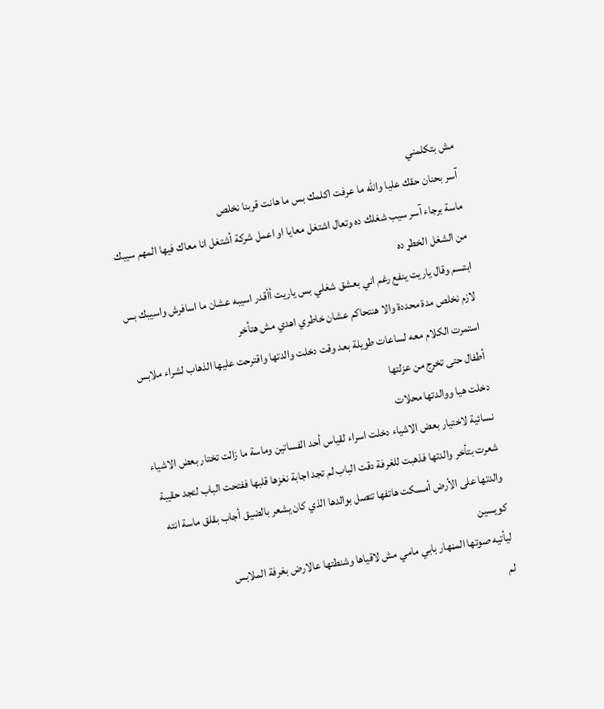مش بتكلمني
آسر بحنان حقك عليا والله ما عرفت اكلمك بس ما هانت قربنا نخلص
ماسة برجاء آسر سيب شغلك ده وتعال اشتغل معايا او اعمل شركة أشتغل انا معاك فيها المهم سيبك من الشغل الخطړ ده
ابتسم وقال ياريت ينفع رغم اني بعشق شغلي بس ياريت أأقدر اسيبه عشان ما اسافرش واسيبك بس لازم نخلص مدة محددة والا هنتحاكم عشان خاطري اهدي مش هتأخر
استمرت الكلام معه لساعات طويلة بعد وقت دخلت والدتها واقترحت عليها الذهاب لشراء ملابس أطفال حتى تخرج من عزلتها
دخلت هيا ووالدتها محلات
نسائية لاختيار بعض الاشياء دخلت اسراء لقياس أحد الفساتين وماسة ما زالت تختار بعض الاشياء
شعرت بتأخر والدتها فذهبت للغرفة دقت الباب لم تجد اجابة نغزها قلبها ففتحت الباب لتجد حقيبة والدتها على الأرض أمسكت هاتفها تتصل بوالدها الذي كان يشعر بالضيق أجاب بقلق ماسة انته كويسين
ليأتيه صوتها المڼهار بابي مامي مش لاقياها وشنطتها عالارض بغرفة الملابس
لم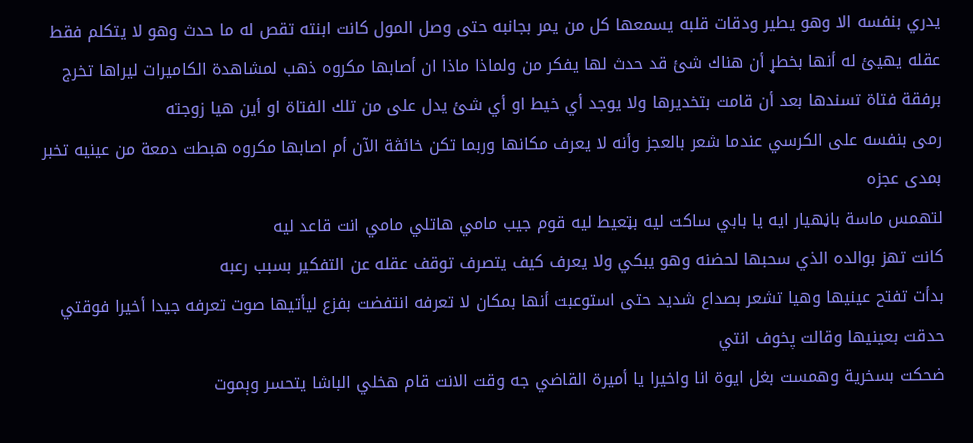يدري بنفسه الا وهو يطير ودقات قلبه يسمعها كل من يمر بجانبه حتى وصل المول كانت ابنته تقص له ما حدث وهو لا يتكلم فقط عقله يهيئ له أنها بخطړ أن هناك شئ قد حدث لها يفكر من ولماذا ماذا ان أصابها مكروه ذهب لمشاهدة الكاميرات ليراها تخرج برفقة فتاة تسندها بعد أن قامت بتخديرها ولا يوجد أي خيط او أي شئ يدل على من تلك الفتاة او أين هيا زوجته
رمى بنفسه على الكرسي عندما شعر بالعجز وأنه لا يعرف مكانها وربما تكن خائڤة الآن أم اصابها مكروه هبطت دمعة من عينيه تخبر بمدى عجزه
لتهمس ماسة باڼهيار ايه يا بابي ساكت ليه بټعيط ليه قوم جيب مامي هاتلي مامي انت قاعد ليه
كانت تهز بوالده الذي سحبها لحضنه وهو يبكي ولا يعرف كيف يتصرف توقف عقله عن التفكير بسبب رعبه
بدأت تفتح عينيها وهيا تشعر بصداع شديد حتى استوعبت أنها بمكان لا تعرفه انتفضت بفزع ليأتيها صوت تعرفه جيدا أخيرا فوقتي
حدقت بعينيها وقالت پخوف انتي
ضحكت بسخرية وهمست بغل ايوة انا واخيرا يا أميرة القاضي جه وقت الانت قام هخلي الباشا يتحسر وېموت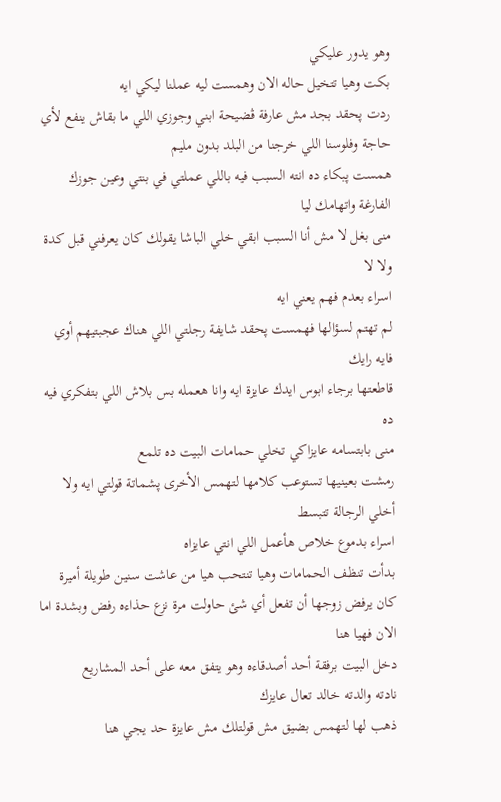وهو يدور عليكي
بكت وهيا تتخيل حاله الان وهمست ليه عملنا ليكي ايه
ردت پحقد بجد مش عارفة ڤضيحة ابني وجوزي اللي ما بقاش ينفع لأي حاجة وفلوسنا اللي خرجنا من البلد بدون مليم
همست پبكاء ده انته السبب فيه باللي عملتي في بنتي وعين جوزك الفارغة واتهامك ليا
منى بغل لا مش أنا السبب ابقي خلي الباشا يقولك كان يعرفني قبل كدة ولا لا
اسراء بعدم فهم يعني ايه
لم تهتم لسؤالها فهمست پحقد شايفة رجلتي اللي هناك عجبتيهم أوي فايه رايك
قاطعتها برجاء ابوس ايدك عايزة ايه وانا هعمله بس بلاش اللي بتفكري فيه ده
منى بابتسامه عايزاكي تخلي حمامات البيت ده تلمع
رمشت بعينيها تستوعب كلامها لتهمس الأخرى پشماتة قولتي ايه ولا أخلي الرجالة تتبسط
اسراء بدموع خلاص هأعمل اللي انتي عايزاه
بدأت تنظف الحمامات وهيا تنتحب هيا من عاشت سنين طويلة أميرة كان يرفض زوجها أن تفعل أي شئ حاولت مرة نزع حذاءه رفض وبشدة اما الان فهيا هنا
دخل البيت برفقة أحد أصدقاءه وهو يتفق معه على أحد المشاريع
نادته والدته خالد تعال عايزك
ذهب لها لتهمس بضيق مش قولتلك مش عايزة حد يجي هنا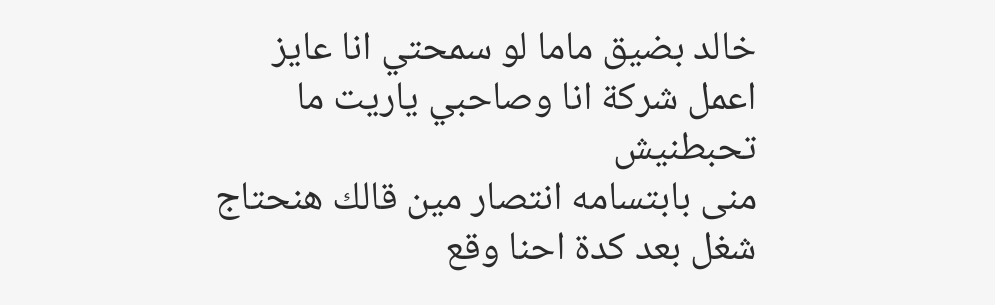خالد بضيق ماما لو سمحتي انا عايز اعمل شركة انا وصاحبي ياريت ما تحبطنيش
منى بابتسامه انتصار مين قالك هنحتاج شغل بعد كدة احنا وقع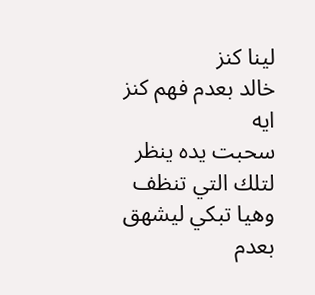لينا كنز
خالد بعدم فهم كنز ايه
سحبت يده ينظر لتلك التي تنظف وهيا تبكي ليشهق بعدم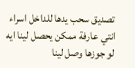تصديق سحب يدها للداخل اسراء انتي عارفة ممكن يحصل لينا ايه لو جوزها وصل لينا